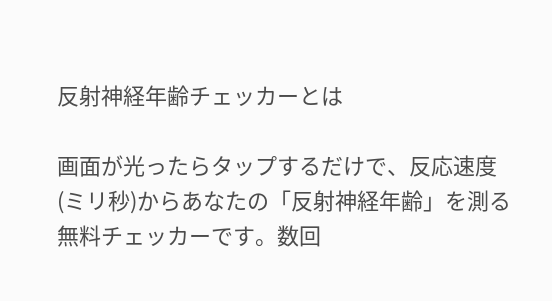反射神経年齢チェッカーとは

画面が光ったらタップするだけで、反応速度(ミリ秒)からあなたの「反射神経年齢」を測る無料チェッカーです。数回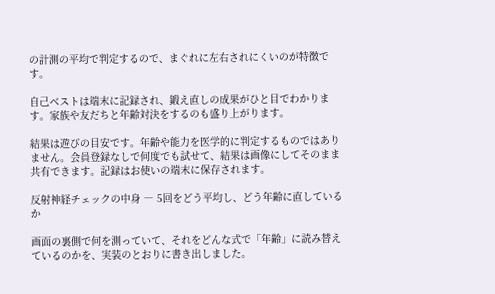の計測の平均で判定するので、まぐれに左右されにくいのが特徴です。

自己ベストは端末に記録され、鍛え直しの成果がひと目でわかります。家族や友だちと年齢対決をするのも盛り上がります。

結果は遊びの目安です。年齢や能力を医学的に判定するものではありません。会員登録なしで何度でも試せて、結果は画像にしてそのまま共有できます。記録はお使いの端末に保存されます。

反射神経チェックの中身 ― 5回をどう平均し、どう年齢に直しているか

画面の裏側で何を測っていて、それをどんな式で「年齢」に読み替えているのかを、実装のとおりに書き出しました。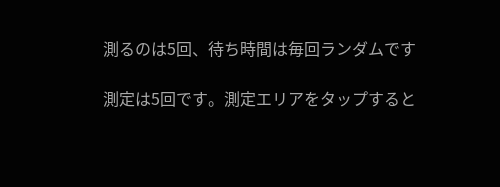測るのは5回、待ち時間は毎回ランダムです

測定は5回です。測定エリアをタップすると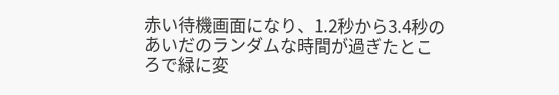赤い待機画面になり、1.2秒から3.4秒のあいだのランダムな時間が過ぎたところで緑に変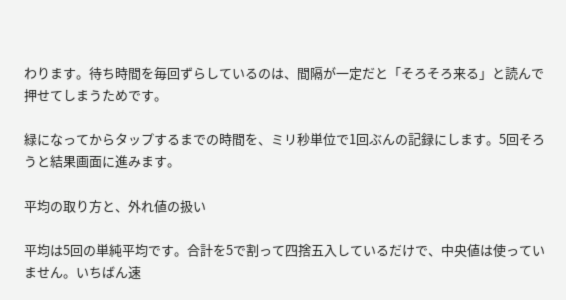わります。待ち時間を毎回ずらしているのは、間隔が一定だと「そろそろ来る」と読んで押せてしまうためです。

緑になってからタップするまでの時間を、ミリ秒単位で1回ぶんの記録にします。5回そろうと結果画面に進みます。

平均の取り方と、外れ値の扱い

平均は5回の単純平均です。合計を5で割って四捨五入しているだけで、中央値は使っていません。いちばん速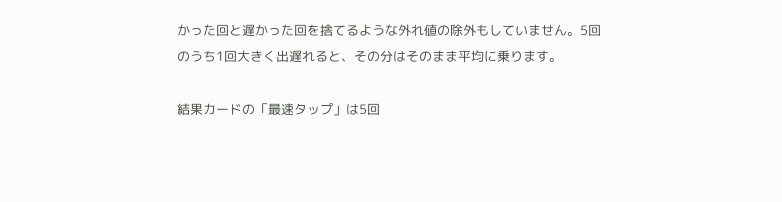かった回と遅かった回を捨てるような外れ値の除外もしていません。5回のうち1回大きく出遅れると、その分はそのまま平均に乗ります。

結果カードの「最速タップ」は5回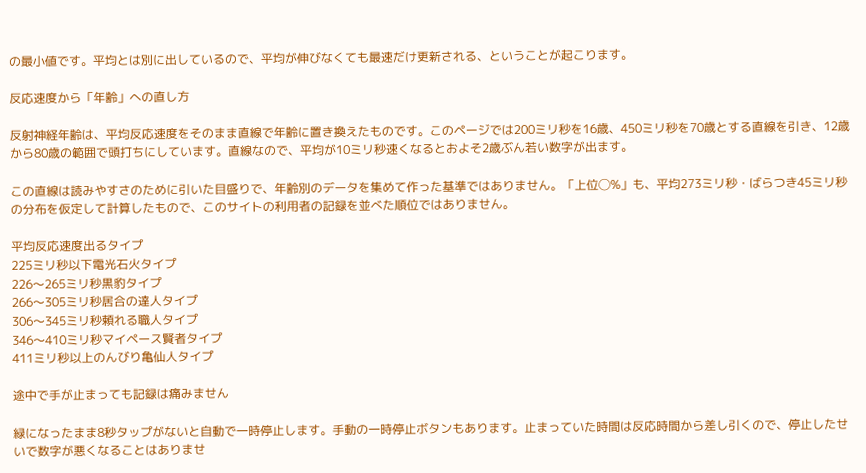の最小値です。平均とは別に出しているので、平均が伸びなくても最速だけ更新される、ということが起こります。

反応速度から「年齢」への直し方

反射神経年齢は、平均反応速度をそのまま直線で年齢に置き換えたものです。このページでは200ミリ秒を16歳、450ミリ秒を70歳とする直線を引き、12歳から80歳の範囲で頭打ちにしています。直線なので、平均が10ミリ秒速くなるとおよそ2歳ぶん若い数字が出ます。

この直線は読みやすさのために引いた目盛りで、年齢別のデータを集めて作った基準ではありません。「上位◯%」も、平均273ミリ秒・ばらつき45ミリ秒の分布を仮定して計算したもので、このサイトの利用者の記録を並べた順位ではありません。

平均反応速度出るタイプ
225ミリ秒以下電光石火タイプ
226〜265ミリ秒黒豹タイプ
266〜305ミリ秒居合の達人タイプ
306〜345ミリ秒頼れる職人タイプ
346〜410ミリ秒マイペース賢者タイプ
411ミリ秒以上のんびり亀仙人タイプ

途中で手が止まっても記録は痛みません

緑になったまま8秒タップがないと自動で一時停止します。手動の一時停止ボタンもあります。止まっていた時間は反応時間から差し引くので、停止したせいで数字が悪くなることはありませ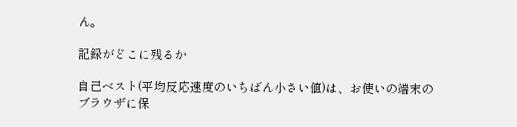ん。

記録がどこに残るか

自己ベスト(平均反応速度のいちばん小さい値)は、お使いの端末のブラウザに保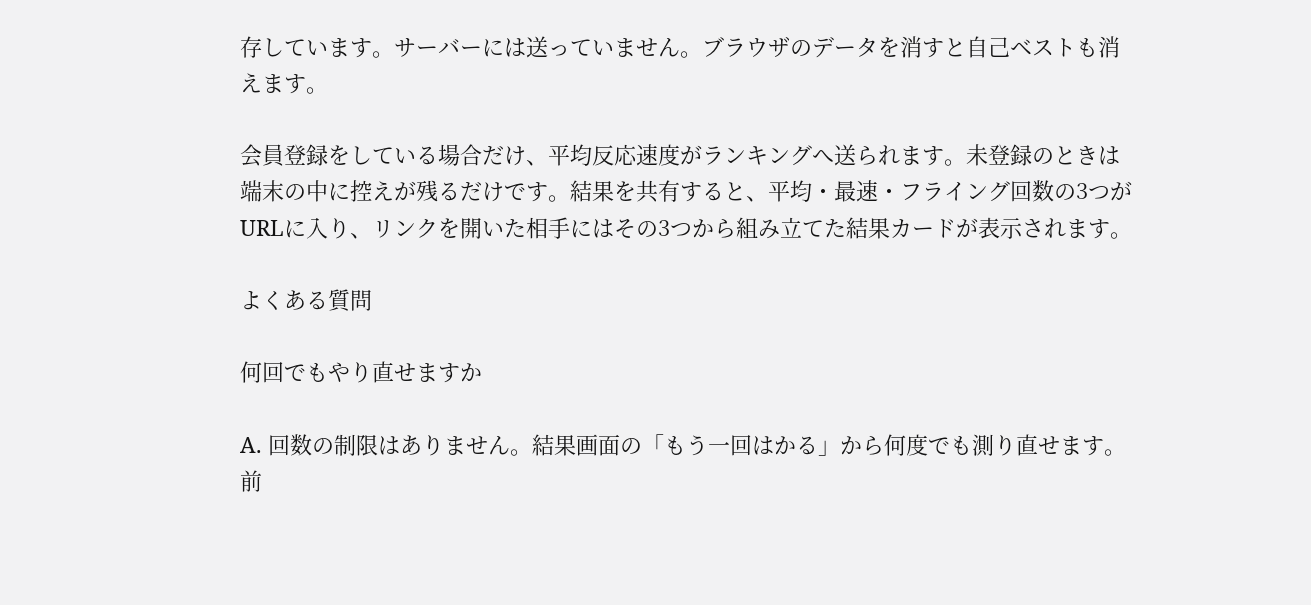存しています。サーバーには送っていません。ブラウザのデータを消すと自己ベストも消えます。

会員登録をしている場合だけ、平均反応速度がランキングへ送られます。未登録のときは端末の中に控えが残るだけです。結果を共有すると、平均・最速・フライング回数の3つがURLに入り、リンクを開いた相手にはその3つから組み立てた結果カードが表示されます。

よくある質問

何回でもやり直せますか

A. 回数の制限はありません。結果画面の「もう一回はかる」から何度でも測り直せます。前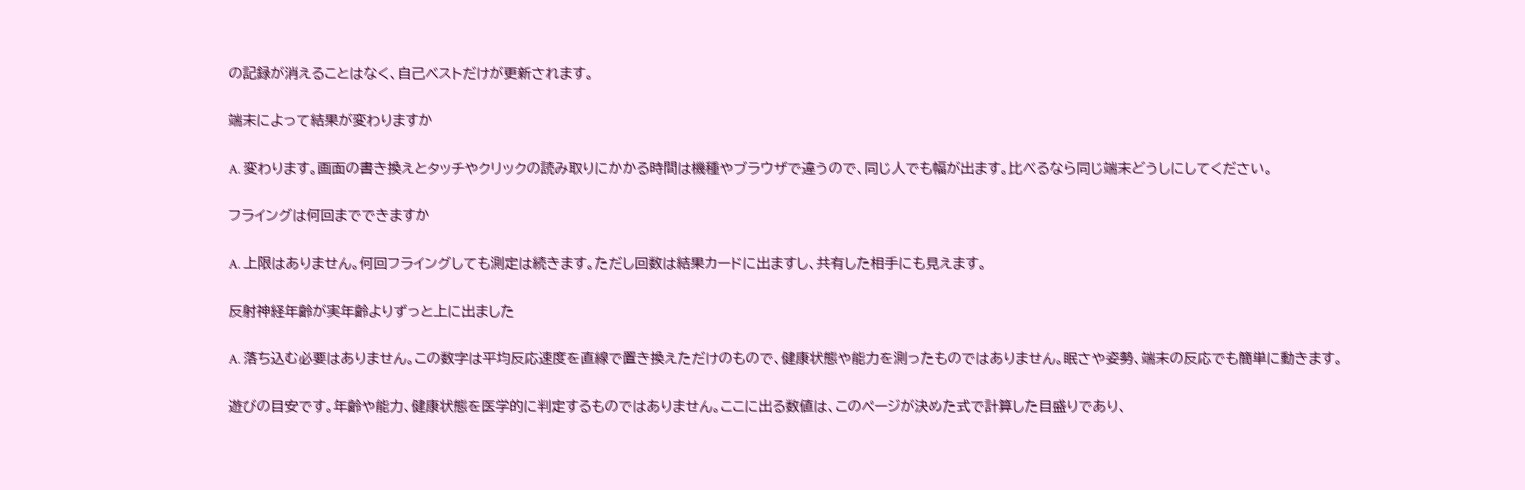の記録が消えることはなく、自己ベストだけが更新されます。

端末によって結果が変わりますか

A. 変わります。画面の書き換えとタッチやクリックの読み取りにかかる時間は機種やブラウザで違うので、同じ人でも幅が出ます。比べるなら同じ端末どうしにしてください。

フライングは何回までできますか

A. 上限はありません。何回フライングしても測定は続きます。ただし回数は結果カードに出ますし、共有した相手にも見えます。

反射神経年齢が実年齢よりずっと上に出ました

A. 落ち込む必要はありません。この数字は平均反応速度を直線で置き換えただけのもので、健康状態や能力を測ったものではありません。眠さや姿勢、端末の反応でも簡単に動きます。

遊びの目安です。年齢や能力、健康状態を医学的に判定するものではありません。ここに出る数値は、このページが決めた式で計算した目盛りであり、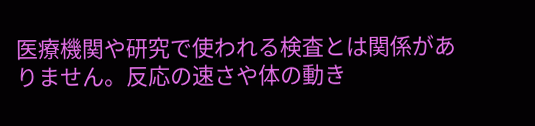医療機関や研究で使われる検査とは関係がありません。反応の速さや体の動き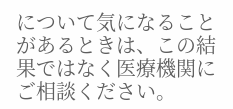について気になることがあるときは、この結果ではなく医療機関にご相談ください。